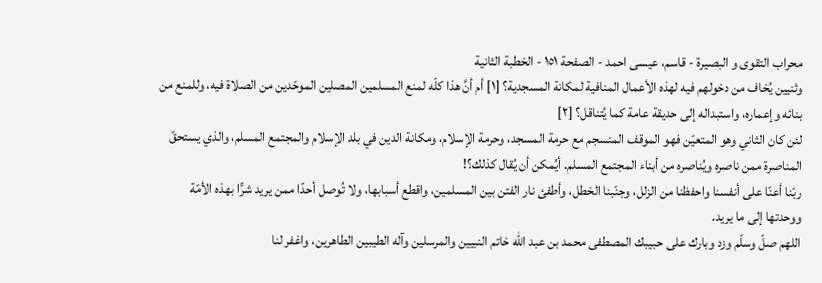محراب التقوى و البصيرة - قاسم، عيسى احمد - الصفحة ١٥١ - الخطبة الثانية
وثنيين يُخاف من دخولهم فيه لهذه الأعمال المنافية لمكانة المسجدية؟ [١] أم أنَّ هذا كلّه لمنع المسلمين المصلين الموحّدين من الصلاة فيه، وللمنع من بنائه وإعماره، واستبداله إلى حديقة عامة كما يُتناقل؟ [٢]
لئن كان الثاني وهو المتعيّن فهو الموقف المنسجم مع حرمة المسجد، وحرمة الإسلام، ومكانة الدين في بلد الإسلام والمجتمع المسلم، والذي يستحقّ المناصرة ممن ناصره ويُناصره من أبناء المجتمع المسلم. أيُمكن أن يُقال كذلك؟!
ربّنا أعنّا على أنفسنا واحفظنا من الزلل، وجنّبنا الخطل، وأطفئ نار الفتن بين المسلمين، واقطع أسبابها، ولا تُوصل أحدًا ممن يريد شرًّا بهذه الأمّة ووحدتها إلى ما يريد.
اللهم صلّ وسلّم وزد وبارك على حبيبك المصطفى محمد بن عبد الله خاتم النبيين والمرسلين وآله الطيبين الطاهرين، واغفر لنا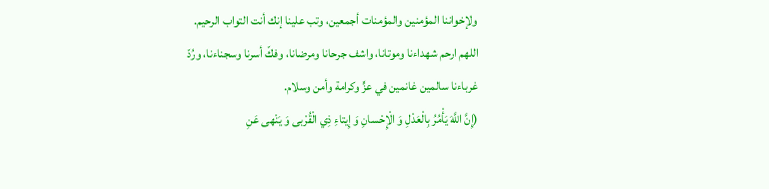ولإخواننا المؤمنين والمؤمنات أجمعين، وتب علينا إنك أنت التواب الرحيم.
اللهم ارحم شهداءنا وموتانا، واشف جرحانا ومرضانا، وفكّ أسرنا وسجناءنا، ورُدّ غرباءنا سالمين غانمين في عزٍّ وكرامة وأمن وسلام.
(إِنَّ اللَّهَ يَأْمُرُ بِالْعَدْلِ وَ الْإِحْسانِ وَ إِيتاءِ ذِي الْقُرْبى وَ يَنْهى عَنِ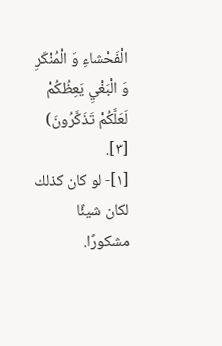الْفَحْشاءِ وَ الْمُنْكَرِ وَ الْبَغْيِ يَعِظُكُمْ لَعَلَّكُمْ تَذَكَّرُونَ) [٣].
[١]- لو كان كذلك لكان شيئًا مشكورًا.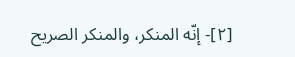[٢]- إنّه المنكر، والمنكر الصريح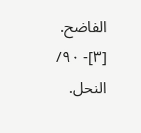الفاضح.
[٣]- ٩٠/ النحل.